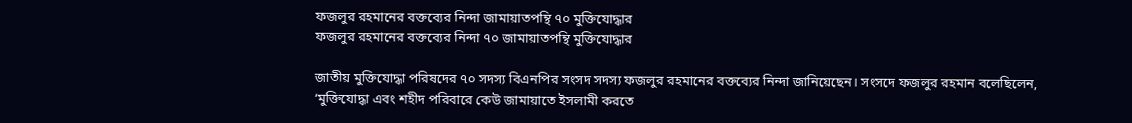ফজলুর রহমানের বক্তব্যের নিন্দা জামায়াতপন্থি ৭০ মুক্তিযোদ্ধার
ফজলুর রহমানের বক্তব্যের নিন্দা ৭০ জামায়াতপন্থি মুক্তিযোদ্ধার

জাতীয় মুক্তিযোদ্ধা পরিষদের ৭০ সদস্য বিএনপির সংসদ সদস্য ফজলুর রহমানের বক্তব্যের নিন্দা জানিয়েছেন। সংসদে ফজলুর রহমান বলেছিলেন, ‘মুক্তিযোদ্ধা এবং শহীদ পরিবারে কেউ জামায়াতে ইসলামী করতে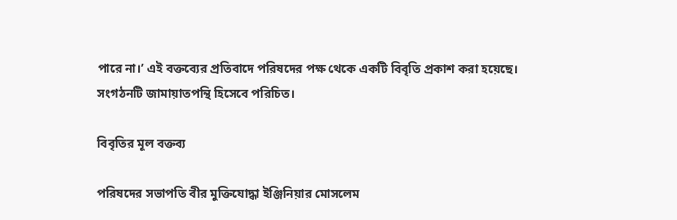পারে না।’ এই বক্তব্যের প্রতিবাদে পরিষদের পক্ষ থেকে একটি বিবৃতি প্রকাশ করা হয়েছে। সংগঠনটি জামায়াতপন্থি হিসেবে পরিচিত।

বিবৃতির মূল বক্তব্য

পরিষদের সভাপতি বীর মুক্তিযোদ্ধা ইঞ্জিনিয়ার মোসলেম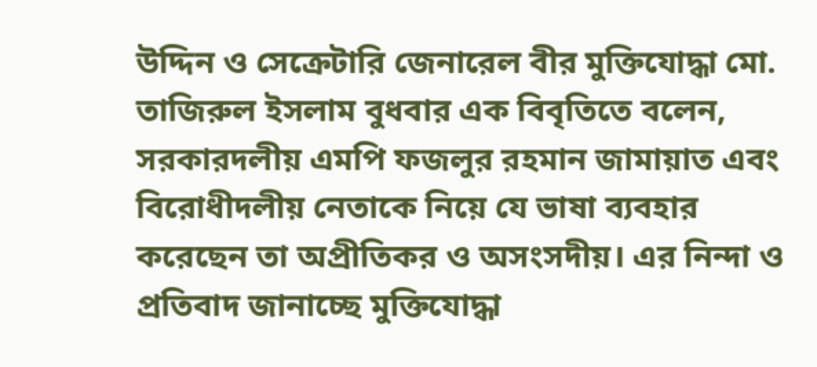উদ্দিন ও সেক্রেটারি জেনারেল বীর মুক্তিযোদ্ধা মো. তাজিরুল ইসলাম বুধবার এক বিবৃতিতে বলেন, সরকারদলীয় এমপি ফজলুর রহমান জামায়াত এবং বিরোধীদলীয় নেতাকে নিয়ে যে ভাষা ব্যবহার করেছেন তা অপ্রীতিকর ও অসংসদীয়। এর নিন্দা ও প্রতিবাদ জানাচ্ছে মুক্তিযোদ্ধা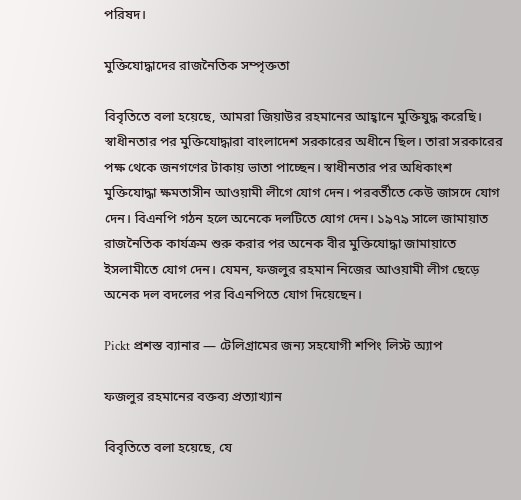পরিষদ।

মুক্তিযোদ্ধাদের রাজনৈতিক সম্পৃক্ততা

বিবৃতিতে বলা হয়েছে, আমরা জিয়াউর রহমানের আহ্বানে মুক্তিযুদ্ধ করেছি। স্বাধীনতার পর মুক্তিযোদ্ধারা বাংলাদেশ সরকারের অধীনে ছিল। তারা সরকারের পক্ষ থেকে জনগণের টাকায় ভাতা পাচ্ছেন। স্বাধীনতার পর অধিকাংশ মুক্তিযোদ্ধা ক্ষমতাসীন আওয়ামী লীগে যোগ দেন। পরবর্তীতে কেউ জাসদে যোগ দেন। বিএনপি গঠন হলে অনেকে দলটিতে যোগ দেন। ১৯৭৯ সালে জামায়াত রাজনৈতিক কার্যক্রম শুরু করার পর অনেক বীর মুক্তিযোদ্ধা জামায়াতে ইসলামীতে যোগ দেন। যেমন, ফজলুর রহমান নিজের আওয়ামী লীগ ছেড়ে অনেক দল বদলের পর বিএনপিতে যোগ দিয়েছেন।

Pickt প্রশস্ত ব্যানার — টেলিগ্রামের জন্য সহযোগী শপিং লিস্ট অ্যাপ

ফজলুর রহমানের বক্তব্য প্রত্যাখ্যান

বিবৃতিতে বলা হয়েছে, যে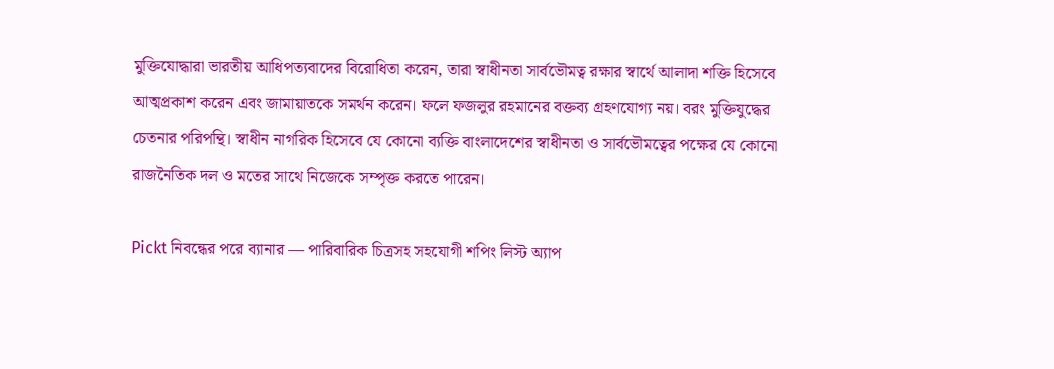মুক্তিযোদ্ধারা ভারতীয় আধিপত্যবাদের বিরোধিতা করেন, তারা স্বাধীনতা সার্বভৌমত্ব রক্ষার স্বার্থে আলাদা শক্তি হিসেবে আত্মপ্রকাশ করেন এবং জামায়াতকে সমর্থন করেন। ফলে ফজলুর রহমানের বক্তব্য গ্রহণযোগ্য নয়। বরং মুক্তিযুদ্ধের চেতনার পরিপন্থি। স্বাধীন নাগরিক হিসেবে যে কোনো ব্যক্তি বাংলাদেশের স্বাধীনতা ও সার্বভৌমত্বের পক্ষের যে কোনো রাজনৈতিক দল ও মতের সাথে নিজেকে সম্পৃক্ত করতে পারেন।

Pickt নিবন্ধের পরে ব্যানার — পারিবারিক চিত্রসহ সহযোগী শপিং লিস্ট অ্যাপ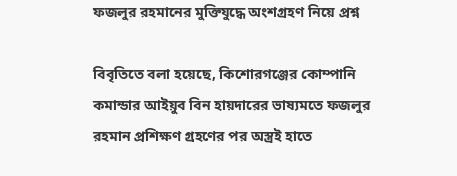ফজলুর রহমানের মুক্তিযুদ্ধে অংশগ্রহণ নিয়ে প্রশ্ন

বিবৃতিতে বলা হয়েছে, কিশোরগঞ্জের কোম্পানি কমান্ডার আইয়ুব বিন হায়দারের ভাষ্যমতে ফজলুর রহমান প্রশিক্ষণ গ্রহণের পর অস্ত্রই হাতে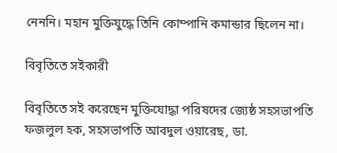নেননি। মহান মুক্তিযুদ্ধে তিনি কোম্পানি কমান্ডার ছিলেন না।

বিবৃতিতে সইকারী

বিবৃতিতে সই করেছেন মুক্তিযোদ্ধা পরিষদের জ্যেষ্ঠ সহসভাপতি ফজলুল হক, সহসভাপতি আবদুল ওয়ারেছ, ডা.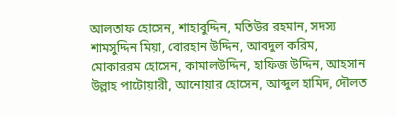আলতাফ হোসেন, শাহাবুদ্দিন, মতিউর রহমান, সদস্য শামসুদ্দিন মিয়া, বোরহান উদ্দিন, আবদুল করিম, মোকাররম হোসেন, কামালউদ্দিন, হাফিজ উদ্দিন, আহসান উল্লাহ পাটোয়ারী, আনোয়ার হোসেন, আব্দুল হামিদ, দৌলত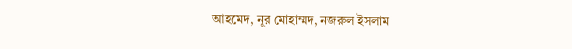আহমেদ, নূর মোহাম্মদ, নজরুল ইসলাম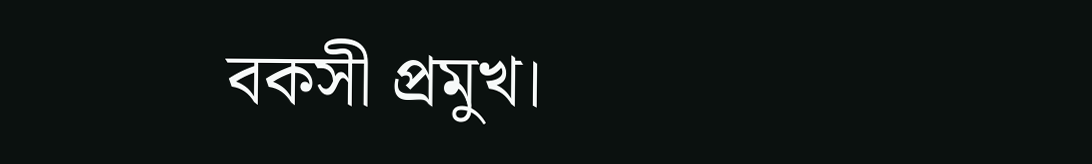বকসী প্রমুখ।